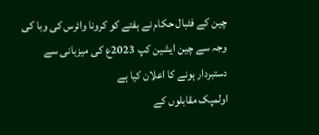چین کے فٹبال حکام نے ہفتے کو کرونا وائرس کی وبا کی وجہ سے چین ایشین کپ 2023ع کی میزبانی سے دستبردار ہونے کا اعلان کیا ہے
اولمپک مقابلوں کے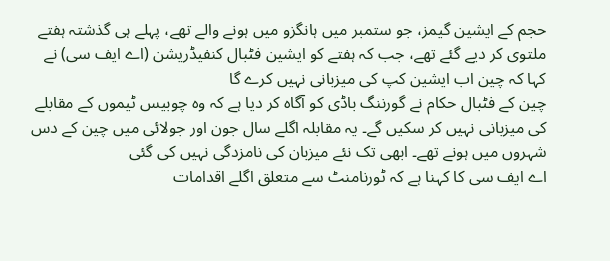حجم کے ایشین گیمز، جو ستمبر میں ہانگزو میں ہونے والے تھے، پہلے ہی گذشتہ ہفتے ملتوی کر دیے گئے تھے، جب کہ ہفتے کو ایشین فٹبال کنفیڈریشن (اے ایف سی) نے کہا کہ چین اب ایشین کپ کی میزبانی نہیں کرے گا
چین کے فٹبال حکام نے گورننگ باڈی کو آگاہ کر دیا ہے کہ وہ چوبیس ٹیموں کے مقابلے کی میزبانی نہیں کر سکیں گے۔ یہ مقابلہ اگلے سال جون اور جولائی میں چین کے دس شہروں میں ہونے تھے۔ ابھی تک نئے میزبان کی نامزدگی نہیں کی گئی
اے ایف سی کا کہنا ہے کہ ٹورنامنٹ سے متعلق اگلے اقدامات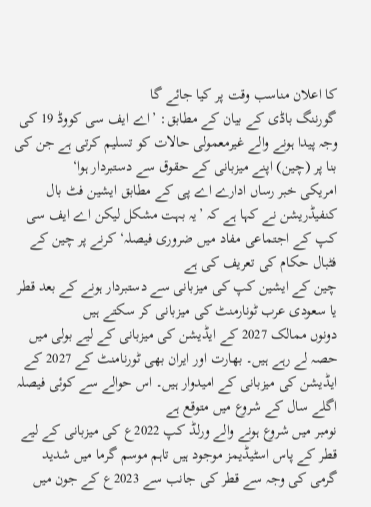کا اعلان مناسب وقت پر کیا جائے گا
گورننگ باڈی کے بیان کے مطابق: ’اے ایف سی کووڈ 19 کی وجہ پیدا ہونے والے غیرمعمولی حالات کو تسلیم کرتی ہے جن کی بنا پر (چین) اپنے میزبانی کے حقوق سے دستبردار ہوا‘
امریکی خبر رساں ادارے اے پی کے مطابق ایشین فٹ بال کنفیڈریشن نے کہا ہے کہ ’یہ بہت مشکل لیکن اے ایف سی کپ کے اجتماعی مفاد میں ضروری فیصلہ‘ کرنے پر چین کے فٹبال حکام کی تعریف کی ہے
چین کے ایشین کپ کی میزبانی سے دستبردار ہونے کے بعد قطر یا سعودی عرب ٹونارمنٹ کی میزبانی کر سکتے ہیں
دونوں ممالک 2027 کے ایڈیشن کی میزبانی کے لیے بولی میں حصہ لے رہے ہیں۔ بھارت اور ایران بھی ٹورنامنٹ کے 2027 کے ایڈیشن کی میزبانی کے امیدوار ہیں۔ اس حوالے سے کوئی فیصلہ اگلے سال کے شروع میں متوقع ہے
نومبر میں شروع ہونے والے ورلڈ کپ 2022ع کی میزبانی کے لیے قطر کے پاس اسٹیڈیمز موجود ہیں تاہم موسم گرما میں شدید گرمی کی وجہ سے قطر کی جانب سے 2023ع کے جون میں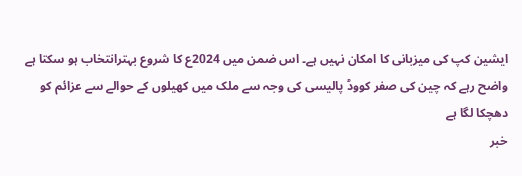ایشین کپ کی میزبانی کا امکان نہیں ہے۔ اس ضمن میں 2024ع کا شروع بہترانتخاب ہو سکتا ہے
واضح رہے کہ چین کی صفر کووڈ پالیسی کی وجہ سے ملک میں کھیلوں کے حوالے سے عزائم کو دھچکا لگا ہے
خبر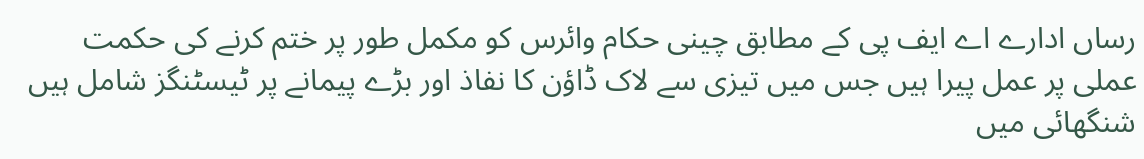رساں ادارے اے ایف پی کے مطابق چینی حکام وائرس کو مکمل طور پر ختم کرنے کی حکمت عملی پر عمل پیرا ہیں جس میں تیزی سے لاک ڈاؤن کا نفاذ اور بڑے پیمانے پر ٹیسٹنگز شامل ہیں
شنگھائی میں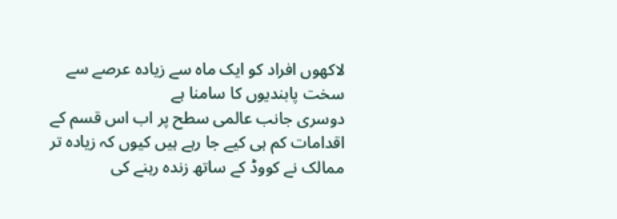لاکھوں افراد کو ایک ماہ سے زیادہ عرصے سے سخت پابندیوں کا سامنا ہے
دوسری جانب عالمی سطح پر اب اس قسم کے اقدامات کم ہی کیے جا رہے ہیں کیوں کہ زیادہ تر ممالک نے کووڈ کے ساتھ زندہ رہنے کی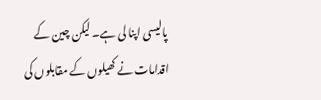پالیسی اپنا لی ہے۔ لیکن چین کے اقدامات نے کھیلوں کے مقابلوں کی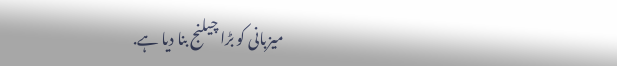میزبانی کو بڑا چیلنج بنا دیا ہے.